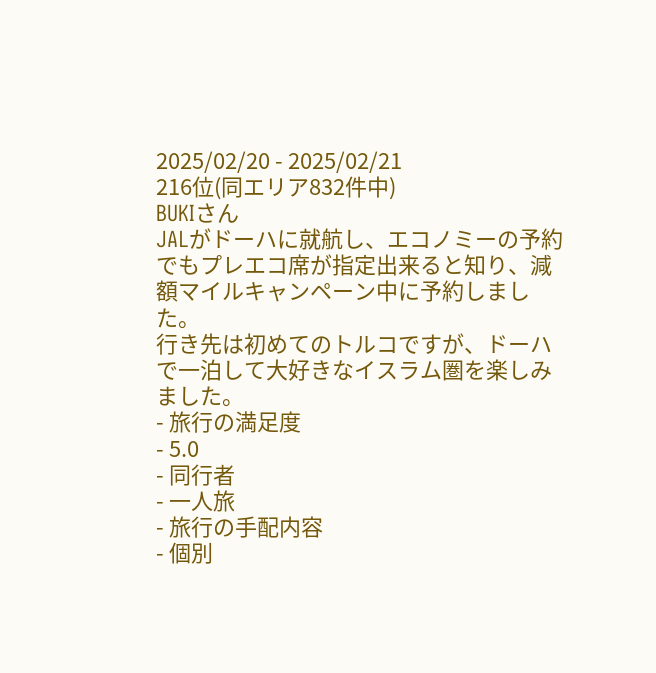2025/02/20 - 2025/02/21
216位(同エリア832件中)
BUKIさん
JALがドーハに就航し、エコノミーの予約でもプレエコ席が指定出来ると知り、減額マイルキャンペーン中に予約しました。
行き先は初めてのトルコですが、ドーハで一泊して大好きなイスラム圏を楽しみました。
- 旅行の満足度
- 5.0
- 同行者
- 一人旅
- 旅行の手配内容
- 個別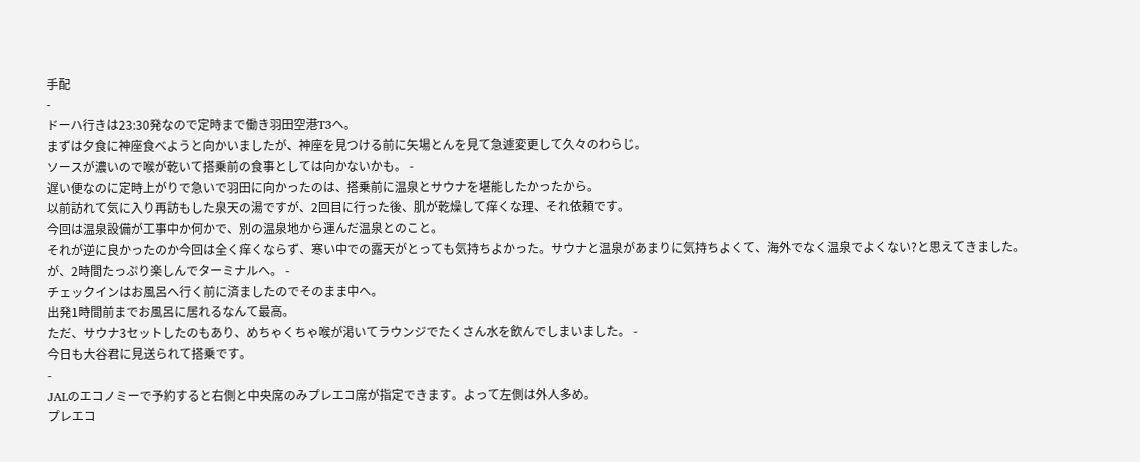手配
-
ドーハ行きは23:30発なので定時まで働き羽田空港T3へ。
まずは夕食に神座食べようと向かいましたが、神座を見つける前に矢場とんを見て急遽変更して久々のわらじ。
ソースが濃いので喉が乾いて搭乗前の食事としては向かないかも。 -
遅い便なのに定時上がりで急いで羽田に向かったのは、搭乗前に温泉とサウナを堪能したかったから。
以前訪れて気に入り再訪もした泉天の湯ですが、2回目に行った後、肌が乾燥して痒くな理、それ依頼です。
今回は温泉設備が工事中か何かで、別の温泉地から運んだ温泉とのこと。
それが逆に良かったのか今回は全く痒くならず、寒い中での露天がとっても気持ちよかった。サウナと温泉があまりに気持ちよくて、海外でなく温泉でよくない?と思えてきました。
が、2時間たっぷり楽しんでターミナルへ。 -
チェックインはお風呂へ行く前に済ましたのでそのまま中へ。
出発1時間前までお風呂に居れるなんて最高。
ただ、サウナ3セットしたのもあり、めちゃくちゃ喉が渇いてラウンジでたくさん水を飲んでしまいました。 -
今日も大谷君に見送られて搭乗です。
-
JALのエコノミーで予約すると右側と中央席のみプレエコ席が指定できます。よって左側は外人多め。
プレエコ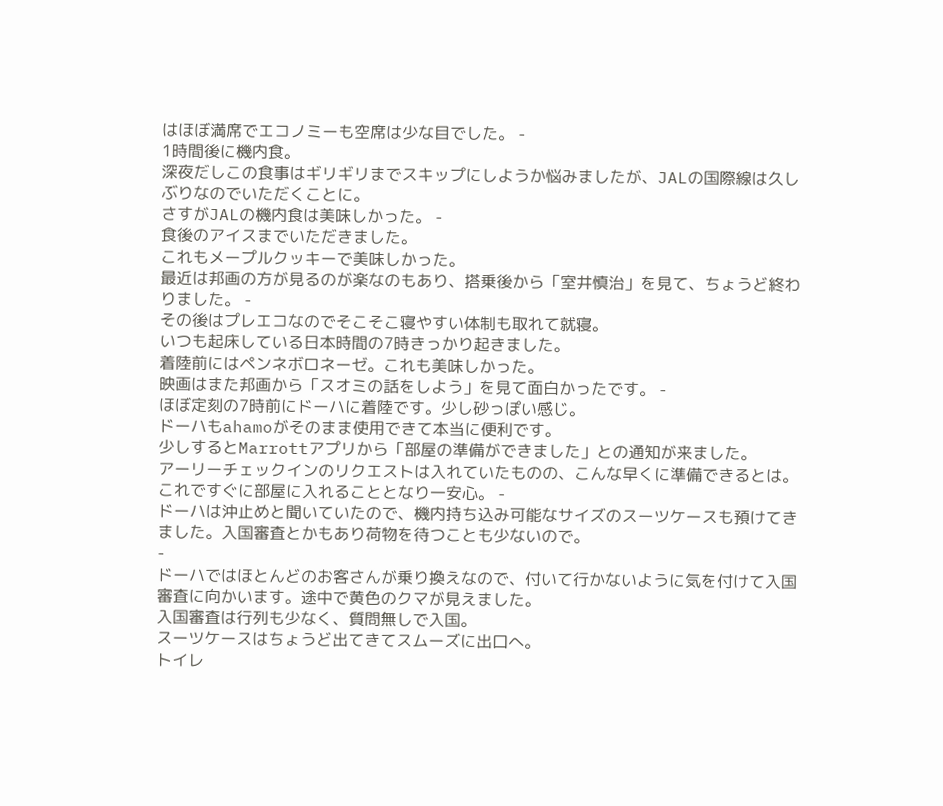はほぼ満席でエコノミーも空席は少な目でした。 -
1時間後に機内食。
深夜だしこの食事はギリギリまでスキップにしようか悩みましたが、JALの国際線は久しぶりなのでいただくことに。
さすがJALの機内食は美味しかった。 -
食後のアイスまでいただきました。
これもメープルクッキーで美味しかった。
最近は邦画の方が見るのが楽なのもあり、搭乗後から「室井慎治」を見て、ちょうど終わりました。 -
その後はプレエコなのでそこそこ寝やすい体制も取れて就寝。
いつも起床している日本時間の7時きっかり起きました。
着陸前にはペンネボロネーゼ。これも美味しかった。
映画はまた邦画から「スオミの話をしよう」を見て面白かったです。 -
ほぼ定刻の7時前にドーハに着陸です。少し砂っぽい感じ。
ドーハもahamoがそのまま使用できて本当に便利です。
少しするとMarrottアプリから「部屋の準備ができました」との通知が来ました。
アーリーチェックインのリクエストは入れていたものの、こんな早くに準備できるとは。これですぐに部屋に入れることとなり一安心。 -
ドーハは沖止めと聞いていたので、機内持ち込み可能なサイズのスーツケースも預けてきました。入国審査とかもあり荷物を待つことも少ないので。
-
ドーハではほとんどのお客さんが乗り換えなので、付いて行かないように気を付けて入国審査に向かいます。途中で黄色のクマが見えました。
入国審査は行列も少なく、質問無しで入国。
スーツケースはちょうど出てきてスムーズに出口へ。
トイレ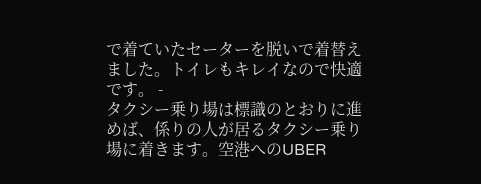で着ていたセーターを脱いで着替えました。トイレもキレイなので快適です。 -
タクシー乗り場は標識のとおりに進めば、係りの人が居るタクシー乗り場に着きます。空港へのUBER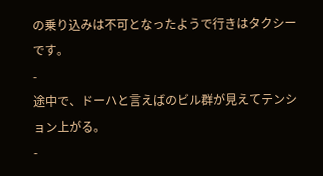の乗り込みは不可となったようで行きはタクシーです。
-
途中で、ドーハと言えばのビル群が見えてテンション上がる。
-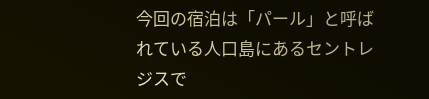今回の宿泊は「パール」と呼ばれている人口島にあるセントレジスで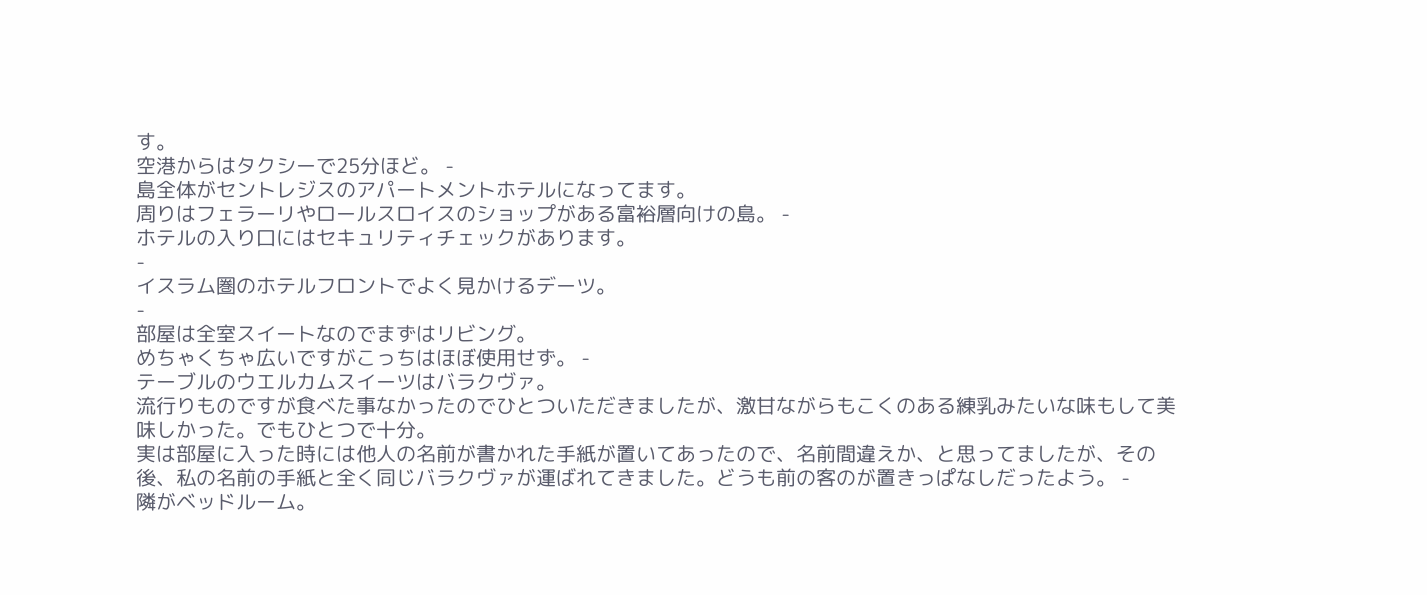す。
空港からはタクシーで25分ほど。 -
島全体がセントレジスのアパートメントホテルになってます。
周りはフェラーリやロールスロイスのショップがある富裕層向けの島。 -
ホテルの入り口にはセキュリティチェックがあります。
-
イスラム圏のホテルフロントでよく見かけるデーツ。
-
部屋は全室スイートなのでまずはリビング。
めちゃくちゃ広いですがこっちはほぼ使用せず。 -
テーブルのウエルカムスイーツはバラクヴァ。
流行りものですが食べた事なかったのでひとついただきましたが、激甘ながらもこくのある練乳みたいな味もして美味しかった。でもひとつで十分。
実は部屋に入った時には他人の名前が書かれた手紙が置いてあったので、名前間違えか、と思ってましたが、その後、私の名前の手紙と全く同じバラクヴァが運ばれてきました。どうも前の客のが置きっぱなしだったよう。 -
隣がベッドルーム。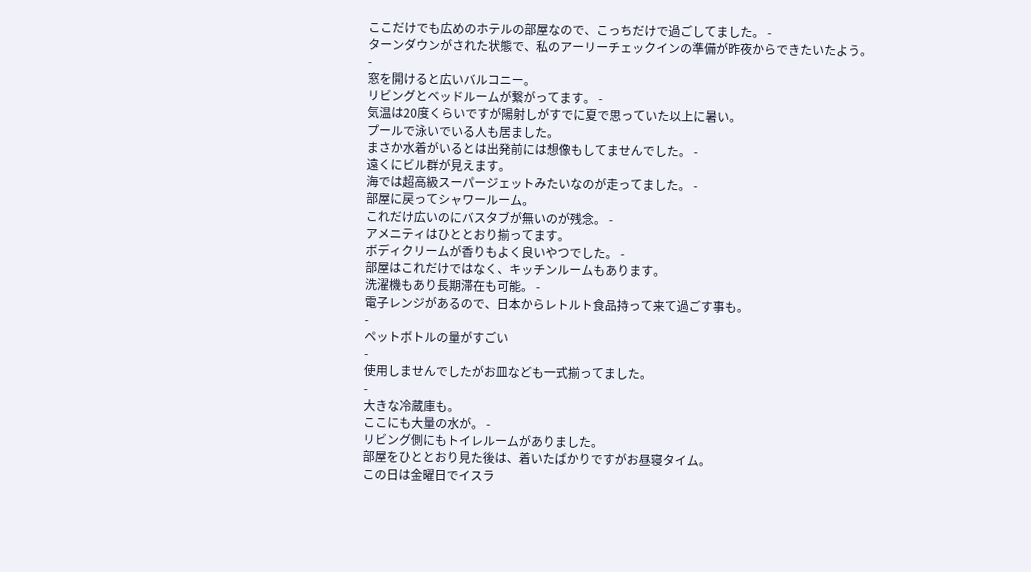ここだけでも広めのホテルの部屋なので、こっちだけで過ごしてました。 -
ターンダウンがされた状態で、私のアーリーチェックインの準備が昨夜からできたいたよう。
-
窓を開けると広いバルコニー。
リビングとベッドルームが繋がってます。 -
気温は20度くらいですが陽射しがすでに夏で思っていた以上に暑い。
プールで泳いでいる人も居ました。
まさか水着がいるとは出発前には想像もしてませんでした。 -
遠くにビル群が見えます。
海では超高級スーパージェットみたいなのが走ってました。 -
部屋に戻ってシャワールーム。
これだけ広いのにバスタブが無いのが残念。 -
アメニティはひととおり揃ってます。
ボディクリームが香りもよく良いやつでした。 -
部屋はこれだけではなく、キッチンルームもあります。
洗濯機もあり長期滞在も可能。 -
電子レンジがあるので、日本からレトルト食品持って来て過ごす事も。
-
ペットボトルの量がすごい
-
使用しませんでしたがお皿なども一式揃ってました。
-
大きな冷蔵庫も。
ここにも大量の水が。 -
リビング側にもトイレルームがありました。
部屋をひととおり見た後は、着いたばかりですがお昼寝タイム。
この日は金曜日でイスラ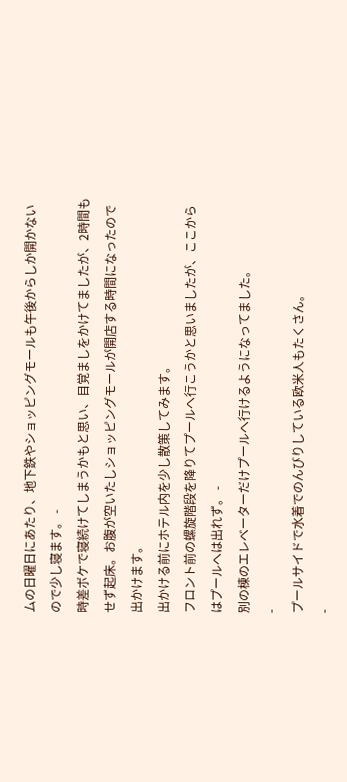ムの日曜日にあたり、地下鉄やショッピングモールも午後からしか開かないので少し寝ます。 -
時差ボケで寝続けてしまうかもと思い、目覚ましをかけてましたが、2時間もせず起床。お腹が空いたしショッピングモールが開店する時間になったので出かけます。
出かける前にホテル内を少し散策してみます。
フロント前の螺旋階段を降りてプールへ行こうかと思いましたが、ここからはプールへは出れず。 -
別の棟のエレベーターだけプールへ行けるようになってました。
-
プールサイドで水着でのんびりしている欧米人もたくさん。
-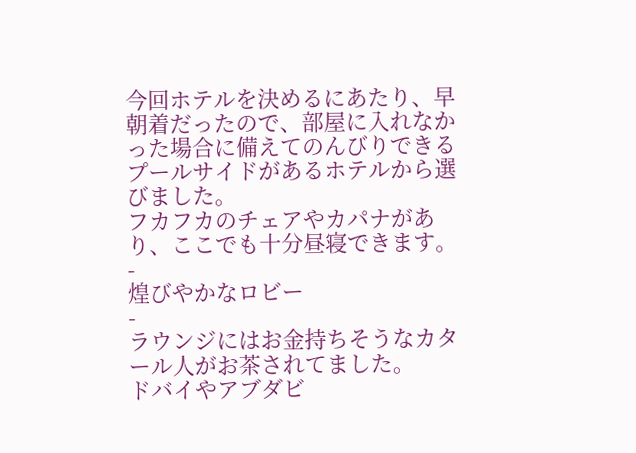今回ホテルを決めるにあたり、早朝着だったので、部屋に入れなかった場合に備えてのんびりできるプールサイドがあるホテルから選びました。
フカフカのチェアやカパナがあり、ここでも十分昼寝できます。 -
煌びやかなロビー
-
ラウンジにはお金持ちそうなカタール人がお茶されてました。
ドバイやアブダビ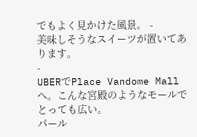でもよく見かけた風景。 -
美味しそうなスイーツが置いてあります。
-
UBERでPlace Vandome Mallへ。こんな宮殿のようなモールでとっても広い。
パール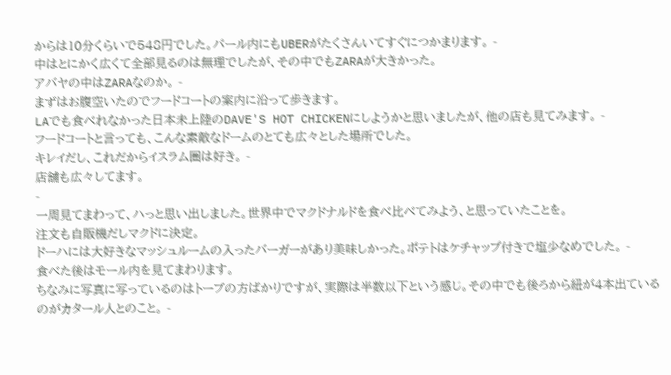からは10分くらいで548円でした。パール内にもUBERがたくさんいてすぐにつかまります。 -
中はとにかく広くて全部見るのは無理でしたが、その中でもZARAが大きかった。
アバヤの中はZARAなのか。 -
まずはお腹空いたのでフードコートの案内に沿って歩きます。
LAでも食べれなかった日本未上陸のDAVE'S HOT CHICKENにしようかと思いましたが、他の店も見てみます。 -
フードコートと言っても、こんな素敵なドームのとても広々とした場所でした。
キレイだし、これだからイスラム圏は好き。 -
店舗も広々してます。
-
一周見てまわって、ハっと思い出しました。世界中でマクドナルドを食べ比べてみよう、と思っていたことを。
注文も自販機だしマクドに決定。
ドーハには大好きなマッシュルームの入ったバーガーがあり美味しかった。ポテトはケチャップ付きで塩少なめでした。 -
食べた後はモール内を見てまわります。
ちなみに写真に写っているのはトーブの方ばかりですが、実際は半数以下という感じ。その中でも後ろから紐が4本出ているのがカタール人とのこと。 -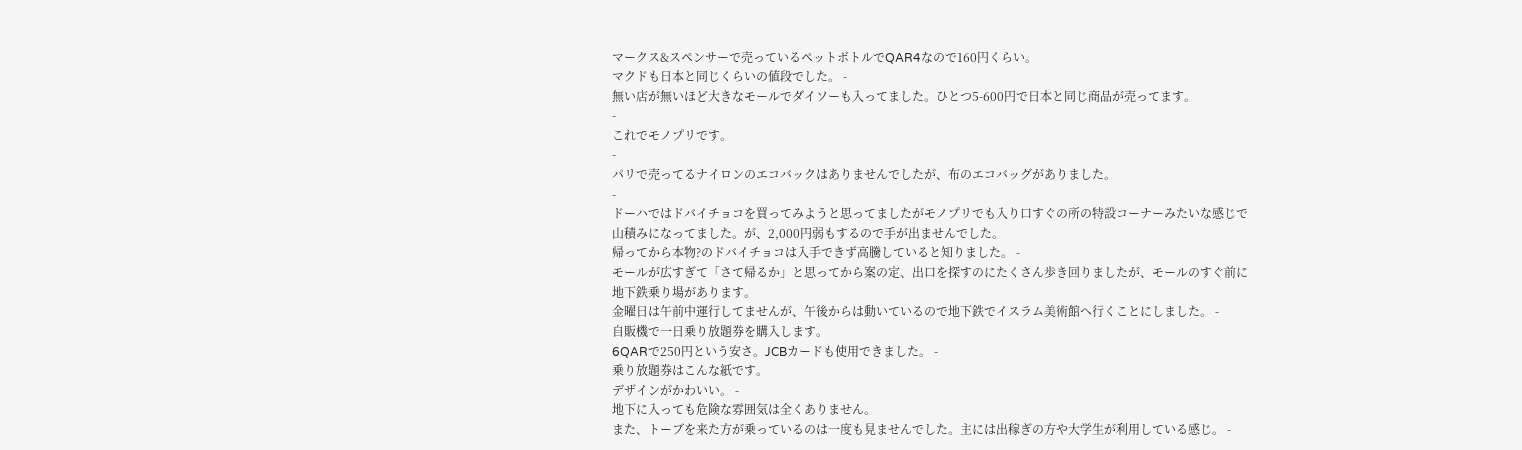マークス&スペンサーで売っているペットボトルでQAR4なので160円くらい。
マクドも日本と同じくらいの値段でした。 -
無い店が無いほど大きなモールでダイソーも入ってました。ひとつ5-600円で日本と同じ商品が売ってます。
-
これでモノプリです。
-
パリで売ってるナイロンのエコバックはありませんでしたが、布のエコバッグがありました。
-
ドーハではドバイチョコを買ってみようと思ってましたがモノプリでも入り口すぐの所の特設コーナーみたいな感じで山積みになってました。が、2,000円弱もするので手が出ませんでした。
帰ってから本物?のドバイチョコは入手できず高騰していると知りました。 -
モールが広すぎて「さて帰るか」と思ってから案の定、出口を探すのにたくさん歩き回りましたが、モールのすぐ前に地下鉄乗り場があります。
金曜日は午前中運行してませんが、午後からは動いているので地下鉄でイスラム美術館へ行くことにしました。 -
自販機で一日乗り放題券を購入します。
6QARで250円という安さ。JCBカードも使用できました。 -
乗り放題券はこんな紙です。
デザインがかわいい。 -
地下に入っても危険な雰囲気は全くありません。
また、トーブを来た方が乗っているのは一度も見ませんでした。主には出稼ぎの方や大学生が利用している感じ。 -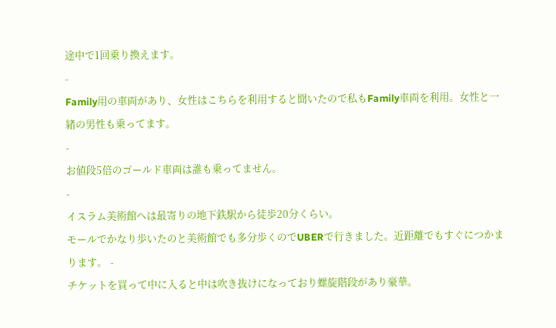途中で1回乗り換えます。
-
Family用の車両があり、女性はこちらを利用すると聞いたので私もFamily車両を利用。女性と一緒の男性も乗ってます。
-
お値段5倍のゴールド車両は誰も乗ってません。
-
イスラム美術館へは最寄りの地下鉄駅から徒歩20分くらい。
モールでかなり歩いたのと美術館でも多分歩くのでUBERで行きました。近距離でもすぐにつかまります。 -
チケットを買って中に入ると中は吹き抜けになっており螺旋階段があり豪華。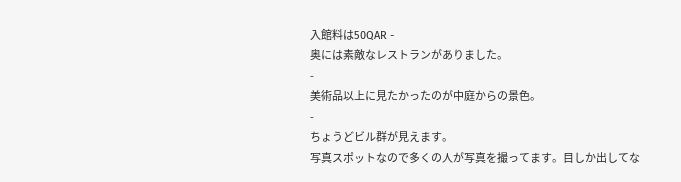入館料は50QAR -
奥には素敵なレストランがありました。
-
美術品以上に見たかったのが中庭からの景色。
-
ちょうどビル群が見えます。
写真スポットなので多くの人が写真を撮ってます。目しか出してな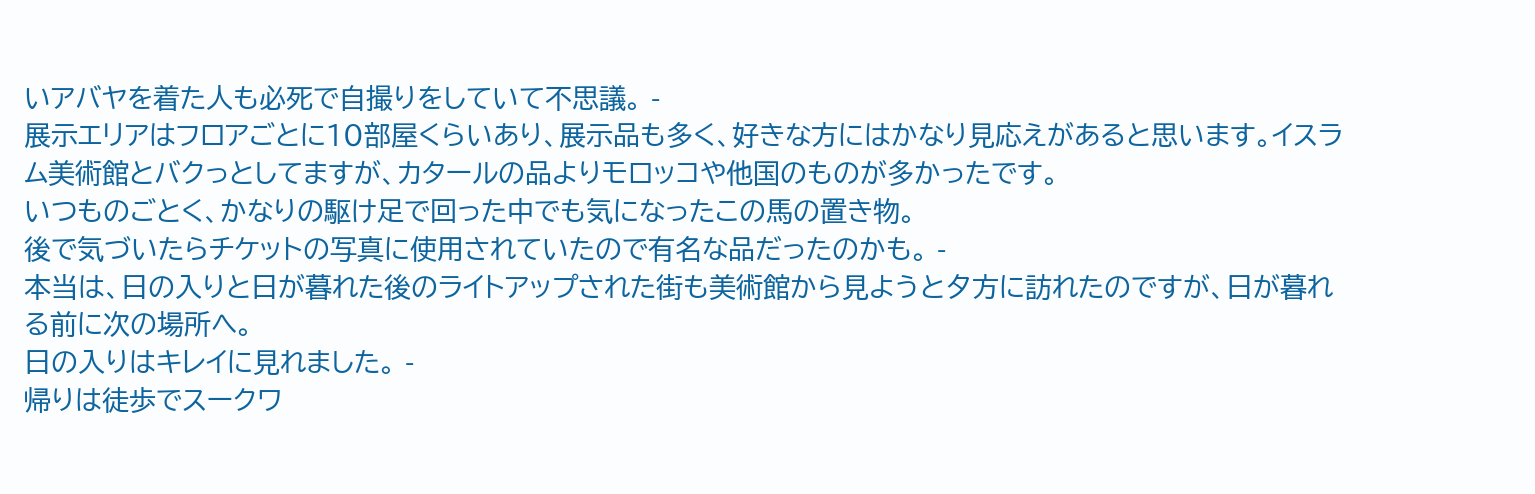いアバヤを着た人も必死で自撮りをしていて不思議。 -
展示エリアはフロアごとに10部屋くらいあり、展示品も多く、好きな方にはかなり見応えがあると思います。イスラム美術館とバクっとしてますが、カタールの品よりモロッコや他国のものが多かったです。
いつものごとく、かなりの駆け足で回った中でも気になったこの馬の置き物。
後で気づいたらチケットの写真に使用されていたので有名な品だったのかも。 -
本当は、日の入りと日が暮れた後のライトアップされた街も美術館から見ようと夕方に訪れたのですが、日が暮れる前に次の場所へ。
日の入りはキレイに見れました。 -
帰りは徒歩でスークワ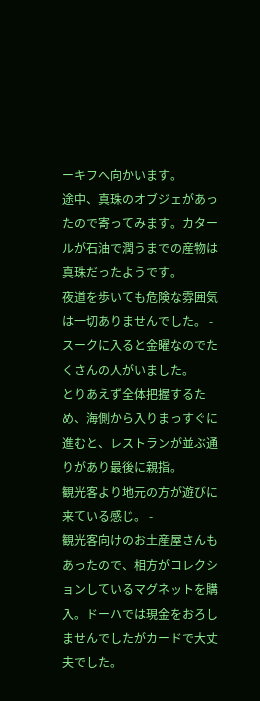ーキフへ向かいます。
途中、真珠のオブジェがあったので寄ってみます。カタールが石油で潤うまでの産物は真珠だったようです。
夜道を歩いても危険な雰囲気は一切ありませんでした。 -
スークに入ると金曜なのでたくさんの人がいました。
とりあえず全体把握するため、海側から入りまっすぐに進むと、レストランが並ぶ通りがあり最後に親指。
観光客より地元の方が遊びに来ている感じ。 -
観光客向けのお土産屋さんもあったので、相方がコレクションしているマグネットを購入。ドーハでは現金をおろしませんでしたがカードで大丈夫でした。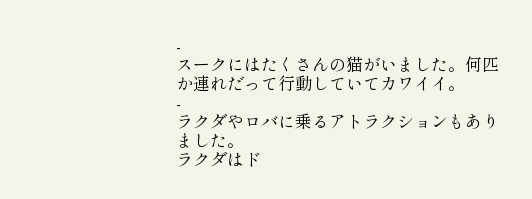-
スークにはたくさんの猫がいました。何匹か連れだって行動していてカワイイ。
-
ラクダやロバに乗るアトラクションもありました。
ラクダはド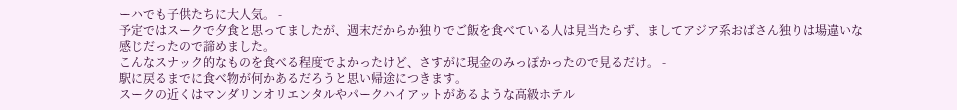ーハでも子供たちに大人気。 -
予定ではスークで夕食と思ってましたが、週末だからか独りでご飯を食べている人は見当たらず、ましてアジア系おばさん独りは場違いな感じだったので諦めました。
こんなスナック的なものを食べる程度でよかったけど、さすがに現金のみっぽかったので見るだけ。 -
駅に戻るまでに食べ物が何かあるだろうと思い帰途につきます。
スークの近くはマンダリンオリエンタルやパークハイアットがあるような高級ホテル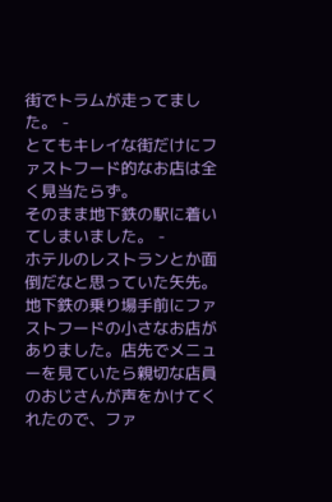街でトラムが走ってました。 -
とてもキレイな街だけにファストフード的なお店は全く見当たらず。
そのまま地下鉄の駅に着いてしまいました。 -
ホテルのレストランとか面倒だなと思っていた矢先。
地下鉄の乗り場手前にファストフードの小さなお店がありました。店先でメニューを見ていたら親切な店員のおじさんが声をかけてくれたので、ファ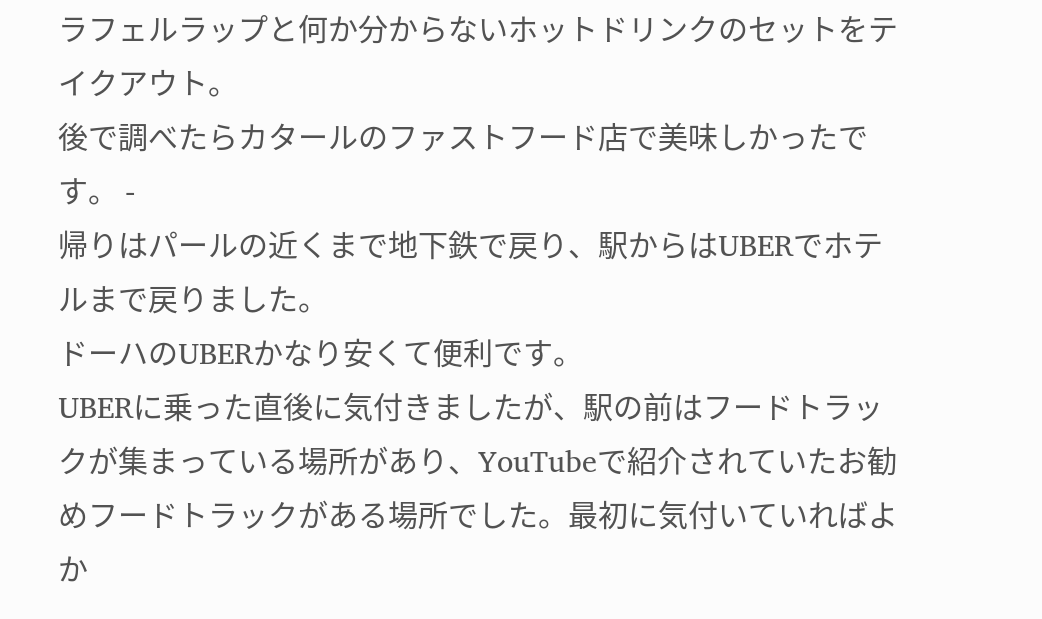ラフェルラップと何か分からないホットドリンクのセットをテイクアウト。
後で調べたらカタールのファストフード店で美味しかったです。 -
帰りはパールの近くまで地下鉄で戻り、駅からはUBERでホテルまで戻りました。
ドーハのUBERかなり安くて便利です。
UBERに乗った直後に気付きましたが、駅の前はフードトラックが集まっている場所があり、YouTubeで紹介されていたお勧めフードトラックがある場所でした。最初に気付いていればよか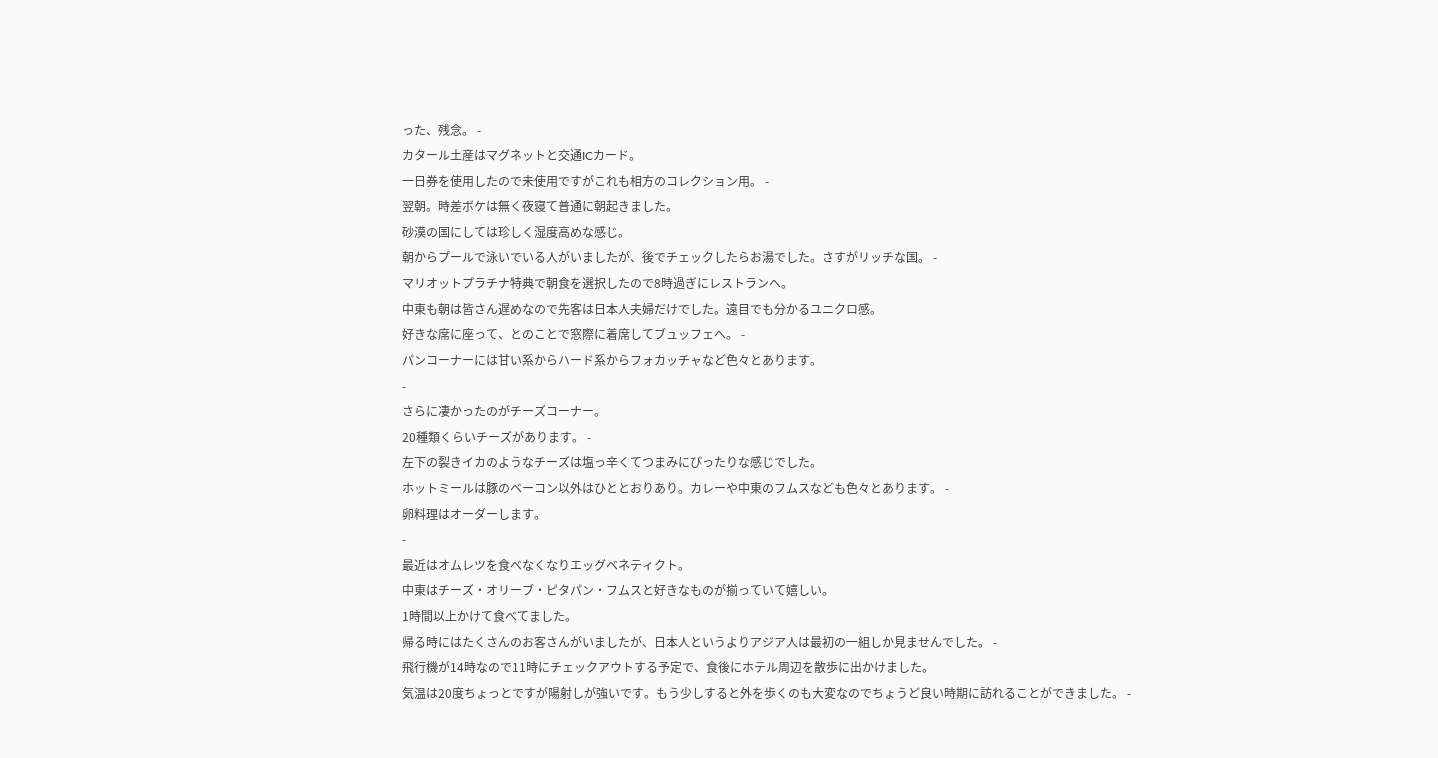った、残念。 -
カタール土産はマグネットと交通ICカード。
一日券を使用したので未使用ですがこれも相方のコレクション用。 -
翌朝。時差ボケは無く夜寝て普通に朝起きました。
砂漠の国にしては珍しく湿度高めな感じ。
朝からプールで泳いでいる人がいましたが、後でチェックしたらお湯でした。さすがリッチな国。 -
マリオットプラチナ特典で朝食を選択したので8時過ぎにレストランへ。
中東も朝は皆さん遅めなので先客は日本人夫婦だけでした。遠目でも分かるユニクロ感。
好きな席に座って、とのことで窓際に着席してブュッフェへ。 -
パンコーナーには甘い系からハード系からフォカッチャなど色々とあります。
-
さらに凄かったのがチーズコーナー。
20種類くらいチーズがあります。 -
左下の裂きイカのようなチーズは塩っ辛くてつまみにぴったりな感じでした。
ホットミールは豚のベーコン以外はひととおりあり。カレーや中東のフムスなども色々とあります。 -
卵料理はオーダーします。
-
最近はオムレツを食べなくなりエッグベネティクト。
中東はチーズ・オリーブ・ピタパン・フムスと好きなものが揃っていて嬉しい。
1時間以上かけて食べてました。
帰る時にはたくさんのお客さんがいましたが、日本人というよりアジア人は最初の一組しか見ませんでした。 -
飛行機が14時なので11時にチェックアウトする予定で、食後にホテル周辺を散歩に出かけました。
気温は20度ちょっとですが陽射しが強いです。もう少しすると外を歩くのも大変なのでちょうど良い時期に訪れることができました。 -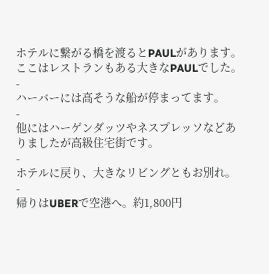ホテルに繋がる橋を渡るとPAULがあります。
ここはレストランもある大きなPAULでした。 -
ハーバーには高そうな船が停まってます。
-
他にはハーゲンダッツやネスプレッソなどありましたが高級住宅街です。
-
ホテルに戻り、大きなリビングともお別れ。
-
帰りはUBERで空港へ。約1,800円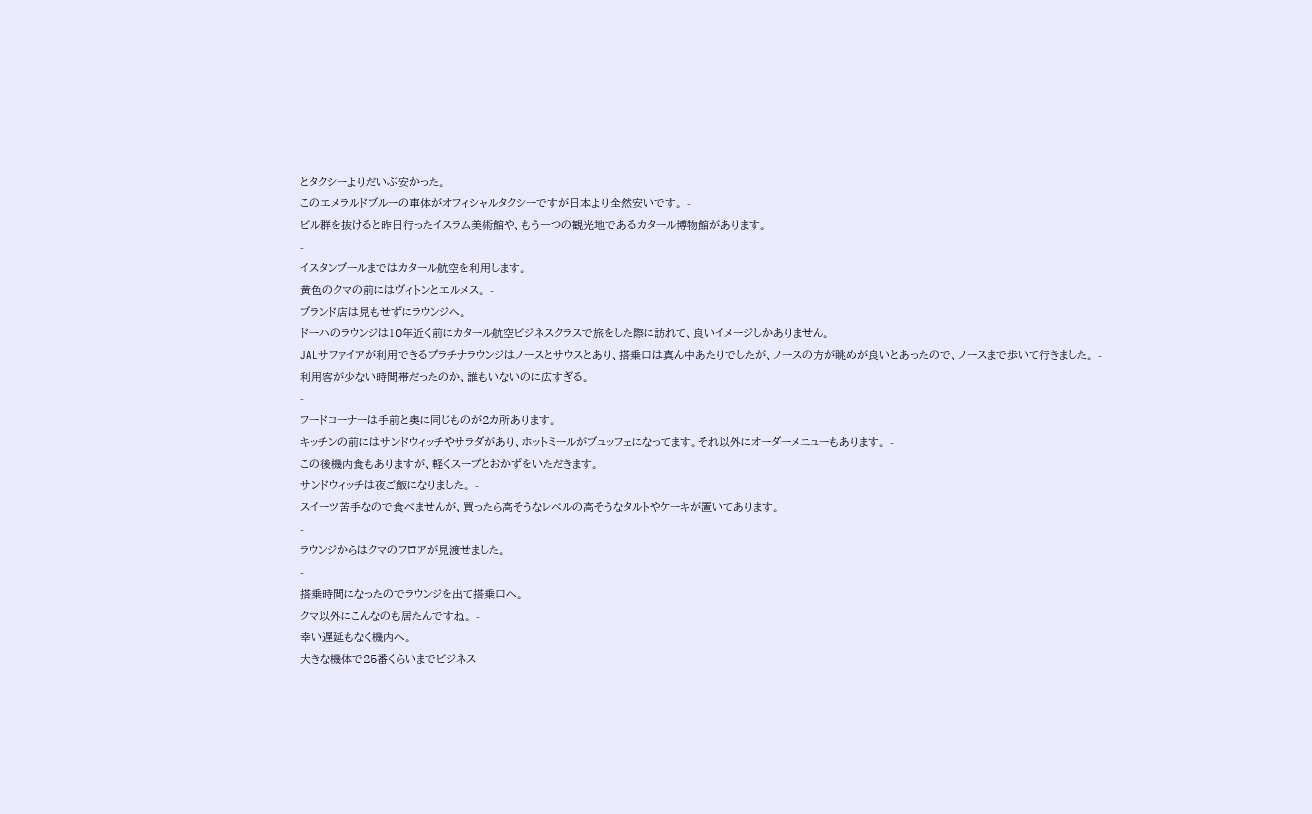とタクシーよりだいぶ安かった。
このエメラルドブルーの車体がオフィシャルタクシーですが日本より全然安いです。 -
ビル群を抜けると昨日行ったイスラム美術館や、もう一つの観光地であるカタール博物館があります。
-
イスタンブールまではカタール航空を利用します。
黄色のクマの前にはヴィトンとエルメス。 -
ブランド店は見もせずにラウンジへ。
ドーハのラウンジは10年近く前にカタール航空ビジネスクラスで旅をした際に訪れて、良いイメージしかありません。
JALサファイアが利用できるプラチナラウンジはノースとサウスとあり、搭乗口は真ん中あたりでしたが、ノースの方が眺めが良いとあったので、ノースまで歩いて行きました。 -
利用客が少ない時間帯だったのか、誰もいないのに広すぎる。
-
フードコーナーは手前と奥に同じものが2カ所あります。
キッチンの前にはサンドウィッチやサラダがあり、ホットミールがブュッフェになってます。それ以外にオーダーメニューもあります。 -
この後機内食もありますが、軽くスープとおかずをいただきます。
サンドウィッチは夜ご飯になりました。 -
スイーツ苦手なので食べませんが、買ったら高そうなレベルの高そうなタルトやケーキが置いてあります。
-
ラウンジからはクマのフロアが見渡せました。
-
搭乗時間になったのでラウンジを出て搭乗口へ。
クマ以外にこんなのも居たんですね。 -
幸い遅延もなく機内へ。
大きな機体で25番くらいまでビジネス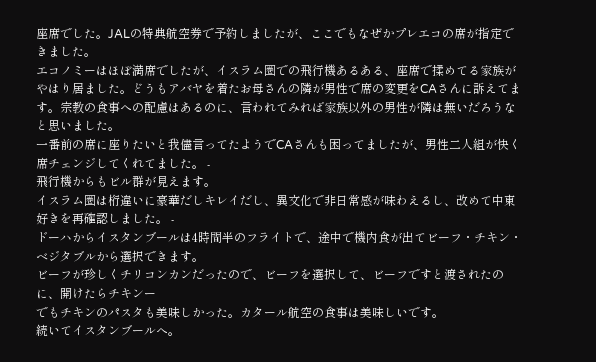座席でした。JALの特典航空券で予約しましたが、ここでもなぜかプレエコの席が指定できました。
エコノミーはほぼ満席でしたが、イスラム圏での飛行機あるある、座席で揉めてる家族がやはり居ました。どうもアバヤを着たお母さんの隣が男性で席の変更をCAさんに訴えてます。宗教の食事への配慮はあるのに、言われてみれば家族以外の男性が隣は無いだろうなと思いました。
一番前の席に座りたいと我儘言ってたようでCAさんも困ってましたが、男性二人組が快く席チェンジしてくれてました。 -
飛行機からもビル群が見えます。
イスラム圏は桁違いに豪華だしキレイだし、異文化で非日常感が味わえるし、改めて中東好きを再確認しました。 -
ドーハからイスタンブールは4時間半のフライトで、途中で機内食が出てビーフ・チキン・ベジタブルから選択できます。
ビーフが珍しくチリコンカンだったので、ビーフを選択して、ビーフですと渡されたのに、開けたらチキンー
でもチキンのパスタも美味しかった。カタール航空の食事は美味しいです。
続いてイスタンブールへ。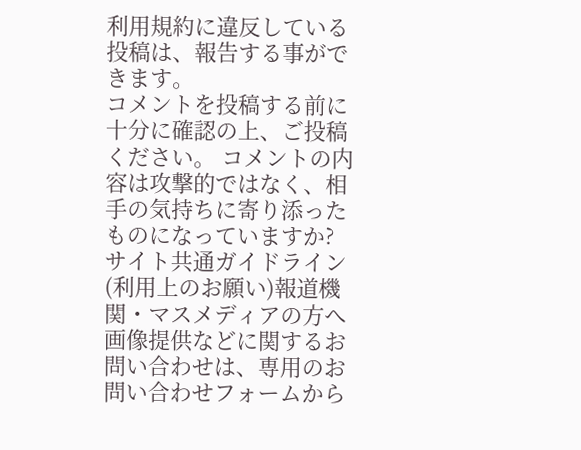利用規約に違反している投稿は、報告する事ができます。
コメントを投稿する前に
十分に確認の上、ご投稿ください。 コメントの内容は攻撃的ではなく、相手の気持ちに寄り添ったものになっていますか?
サイト共通ガイドライン(利用上のお願い)報道機関・マスメディアの方へ 画像提供などに関するお問い合わせは、専用のお問い合わせフォームから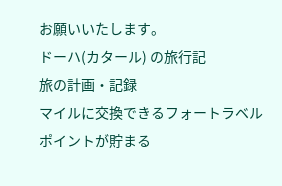お願いいたします。
ドーハ(カタール) の旅行記
旅の計画・記録
マイルに交換できるフォートラベルポイントが貯まる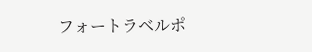フォートラベルポ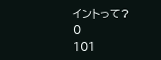イントって?
0
101